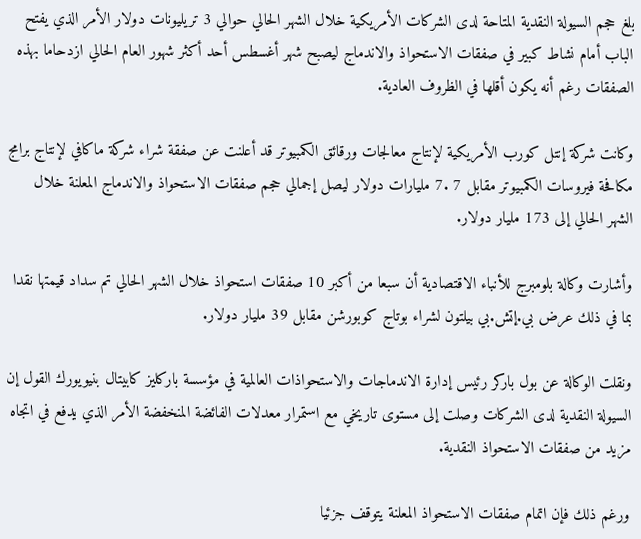بلغ حجم السيولة النقدية المتاحة لدى الشركات الأمريكية خلال الشهر الحالي حوالي 3 تريليونات دولار الأمر الذي يفتح الباب أمام نشاط كبير في صفقات الاستحواذ والاندماج ليصبح شهر أغسطس أحد أكثر شهور العام الحالي ازدحاما بهذه الصفقات رغم أنه يكون أقلها في الظروف العادية.

وكانت شركة إنتل كورب الأمريكية لإنتاج معالجات ورقائق الكمبيوتر قد أعلنت عن صفقة شراء شركة ماكافي لإنتاج برامج مكافحة فيروسات الكمبيوتر مقابل 7 .7 مليارات دولار ليصل إجمالي حجم صفقات الاستحواذ والاندماج المعلنة خلال الشهر الحالي إلى 173 مليار دولار.

وأشارت وكالة بلومبرج للأنباء الاقتصادية أن سبعا من أكبر 10 صفقات استحواذ خلال الشهر الحالي تم سداد قيمتها نقدا بما في ذلك عرض بي.إتش.بي بيلتون لشراء بوتاج كوبورشن مقابل 39 مليار دولار.

ونقلت الوكالة عن بول باركر رئيس إدارة الاندماجات والاستحواذات العالمية في مؤسسة باركليز كابيتال بنيويورك القول إن السيولة النقدية لدى الشركات وصلت إلى مستوى تاريخي مع استمرار معدلات الفائضة المنخفضة الأمر الذي يدفع في اتجاه مزيد من صفقات الاستحواذ النقدية.

ورغم ذلك فإن اتمام صفقات الاستحواذ المعلنة يتوقف جزئيا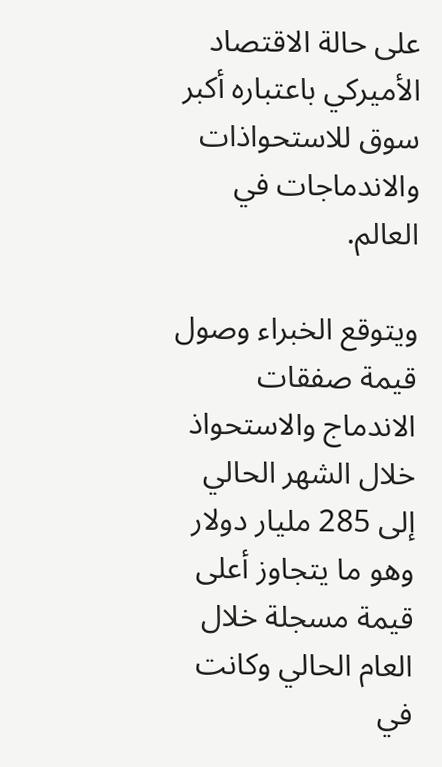على حالة الاقتصاد الأميركي باعتباره أكبر سوق للاستحواذات والاندماجات في العالم.

ويتوقع الخبراء وصول قيمة صفقات الاندماج والاستحواذ خلال الشهر الحالي إلى 285 مليار دولار وهو ما يتجاوز أعلى قيمة مسجلة خلال العام الحالي وكانت في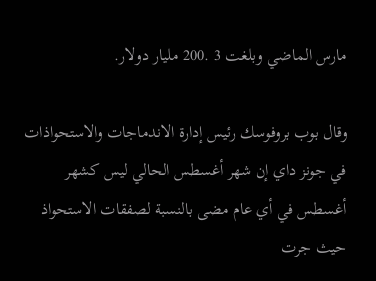مارس الماضي وبلغت 3 .200 مليار دولار.

وقال بوب بروفوسك رئيس إدارة الاندماجات والاستحواذات في جونز داي إن شهر أغسطس الحالي ليس كشهر أغسطس في أي عام مضى بالنسبة لصفقات الاستحواذ حيث جرت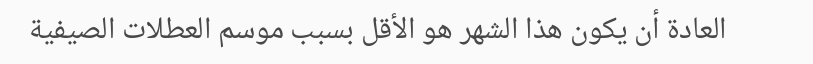العادة أن يكون هذا الشهر هو الأقل بسبب موسم العطلات الصيفية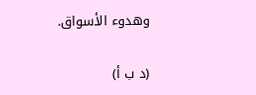وهدوء الأسواق.

(د ب أ)